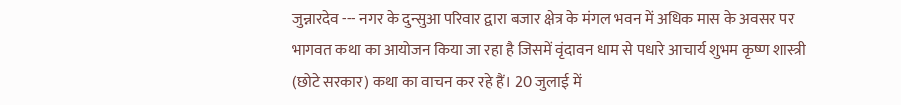जुन्नारदेव --- नगर के दुन्सुआ परिवार द्वारा बजार क्षेत्र के मंगल भवन में अधिक मास के अवसर पर भागवत कथा का आयोजन किया जा रहा है जिसमें वृंदावन धाम से पधारे आचार्य शुभम कृष्ण शास्त्री (छोटे सरकार) कथा का वाचन कर रहे हैं। 20 जुलाई में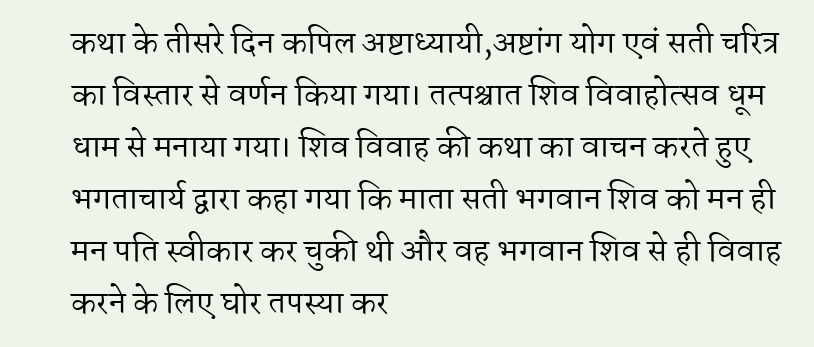कथा के तीसरे दिन कपिल अष्टाध्यायी,अष्टांग योग एवं सती चरित्र का विस्तार से वर्णन किया गया। तत्पश्चात शिव विवाहोत्सव धूम धाम से मनाया गया। शिव विवाह की कथा का वाचन करते हुए भगताचार्य द्वारा कहा गया कि माता सती भगवान शिव को मन ही मन पति स्वीकार कर चुकी थी और वह भगवान शिव से ही विवाह करने के लिए घोर तपस्या कर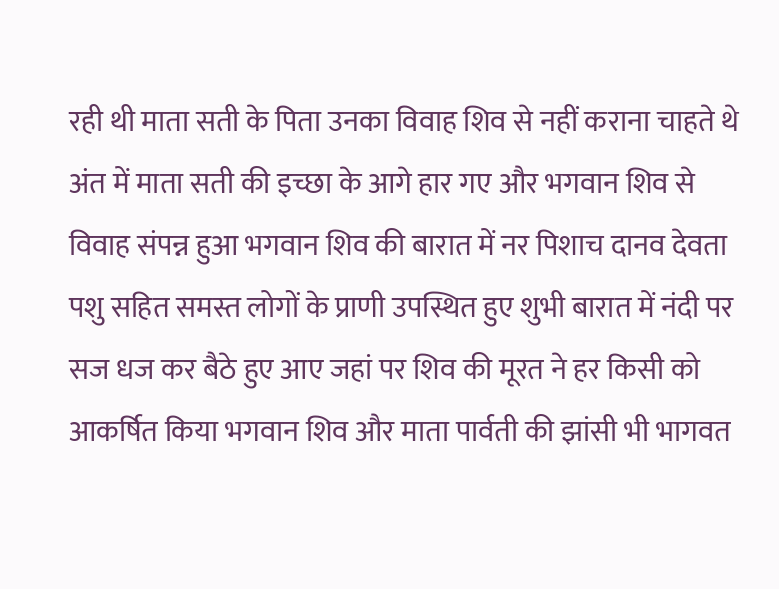रही थी माता सती के पिता उनका विवाह शिव से नहीं कराना चाहते थे अंत में माता सती की इच्छा के आगे हार गए और भगवान शिव से विवाह संपन्न हुआ भगवान शिव की बारात में नर पिशाच दानव देवता पशु सहित समस्त लोगों के प्राणी उपस्थित हुए शुभी बारात में नंदी पर सज धज कर बैठे हुए आए जहां पर शिव की मूरत ने हर किसी को आकर्षित किया भगवान शिव और माता पार्वती की झांसी भी भागवत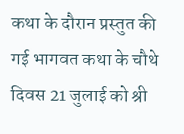कथा के दौरान प्रस्तुत की गई भागवत कथा के चौथे दिवस 21 जुलाई को श्री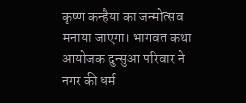कृष्ण कन्हैया का जन्मोत्सव मनाया जाएगा। भागवत कथा आयोजक दुन्सुआ परिवार ने नगर की धर्म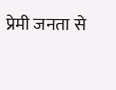प्रेमी जनता से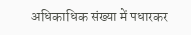अधिकाधिक संख्या में पधारकर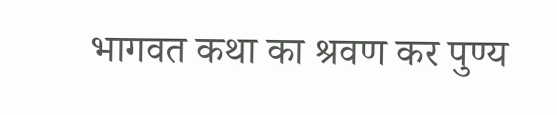भागवत कथा का श्रवण कर पुण्य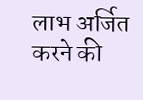लाभ अर्जित करने की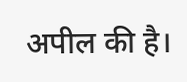अपील की है।